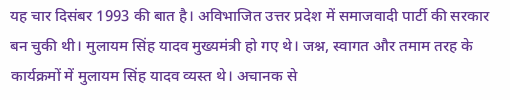यह चार दिसंबर 1993 की बात है। अविभाजित उत्तर प्रदेश में समाजवादी पार्टी की सरकार बन चुकी थी। मुलायम सिंह यादव मुख्यमंत्री हो गए थे। जश्न, स्वागत और तमाम तरह के कार्यक्रमों में मुलायम सिंह यादव व्यस्त थे। अचानक से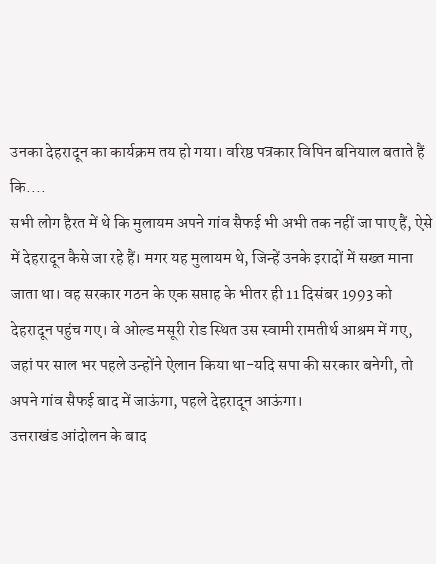उनका देहरादून का कार्यक्रम तय हो गया। वरिष्ठ पत्रकार विपिन बनियाल बताते हैं कि....
सभी लोग हैरत में थे कि मुलायम अपने गांव सैफई भी अभी तक नहीं जा पाए हैं, ऐसे में देहरादून कैसे जा रहे हैं। मगर यह मुलायम थे, जिन्हें उनके इरादों में सख्त माना जाता था। वह सरकार गठन के एक सप्ताह के भीतर ही 11 दिसंबर 1993 को देहरादून पहुंच गए। वे ओल्ड मसूरी रोड स्थित उस स्वामी रामतीर्थ आश्रम में गए, जहां पर साल भर पहले उन्होंने ऐलान किया था-यदि सपा की सरकार बनेगी, तो अपने गांव सैफई बाद में जाऊंगा, पहले देहरादून आऊंगा।
उत्तराखंड आंदोलन के बाद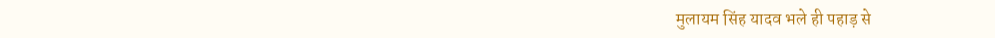मुलायम सिंह यादव भले ही पहाड़ से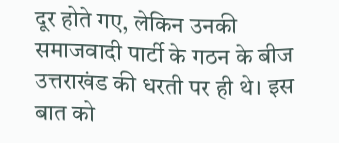दूर होते गए, लेकिन उनकी समाजवादी पार्टी के गठन के बीज उत्तराखंड की धरती पर ही थे। इस बात को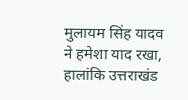मुलायम सिंह यादव ने हमेशा याद रखा, हालांकि उत्तराखंड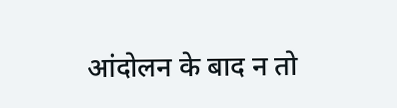आंदोलन के बाद न तो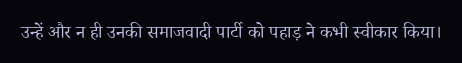उन्हें और न ही उनकी समाजवादी पार्टी को पहाड़ ने कभी स्वीकार किया।